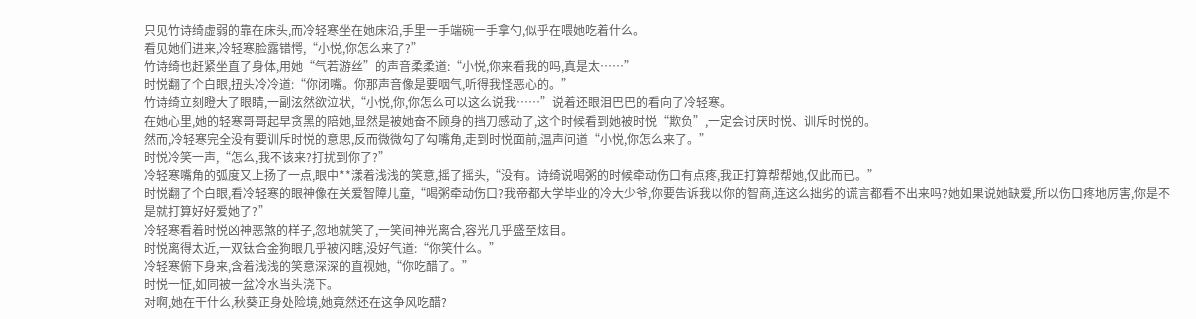只见竹诗绮虚弱的靠在床头,而冷轻寒坐在她床沿,手里一手端碗一手拿勺,似乎在喂她吃着什么。
看见她们进来,冷轻寒脸露错愕,“小悦,你怎么来了?”
竹诗绮也赶紧坐直了身体,用她“气若游丝”的声音柔柔道:“小悦,你来看我的吗,真是太……”
时悦翻了个白眼,扭头冷冷道:“你闭嘴。你那声音像是要咽气,听得我怪恶心的。”
竹诗绮立刻瞪大了眼睛,一副泫然欲泣状,“小悦,你,你怎么可以这么说我……”说着还眼泪巴巴的看向了冷轻寒。
在她心里,她的轻寒哥哥起早贪黑的陪她,显然是被她奋不顾身的挡刀感动了,这个时候看到她被时悦“欺负”,一定会讨厌时悦、训斥时悦的。
然而,冷轻寒完全没有要训斥时悦的意思,反而微微勾了勾嘴角,走到时悦面前,温声问道“小悦,你怎么来了。”
时悦冷笑一声,“怎么,我不该来?打扰到你了?”
冷轻寒嘴角的弧度又上扬了一点,眼中**漾着浅浅的笑意,摇了摇头,“没有。诗绮说喝粥的时候牵动伤口有点疼,我正打算帮帮她,仅此而已。”
时悦翻了个白眼,看冷轻寒的眼神像在关爱智障儿童,“喝粥牵动伤口?我帝都大学毕业的冷大少爷,你要告诉我以你的智商,连这么拙劣的谎言都看不出来吗?她如果说她缺爱,所以伤口疼地厉害,你是不是就打算好好爱她了?”
冷轻寒看着时悦凶神恶煞的样子,忽地就笑了,一笑间神光离合,容光几乎盛至炫目。
时悦离得太近,一双钛合金狗眼几乎被闪瞎,没好气道:“你笑什么。”
冷轻寒俯下身来,含着浅浅的笑意深深的直视她,“你吃醋了。”
时悦一怔,如同被一盆冷水当头浇下。
对啊,她在干什么,秋葵正身处险境,她竟然还在这争风吃醋?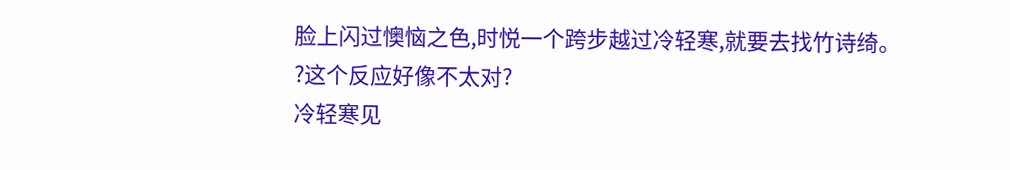脸上闪过懊恼之色,时悦一个跨步越过冷轻寒,就要去找竹诗绮。
?这个反应好像不太对?
冷轻寒见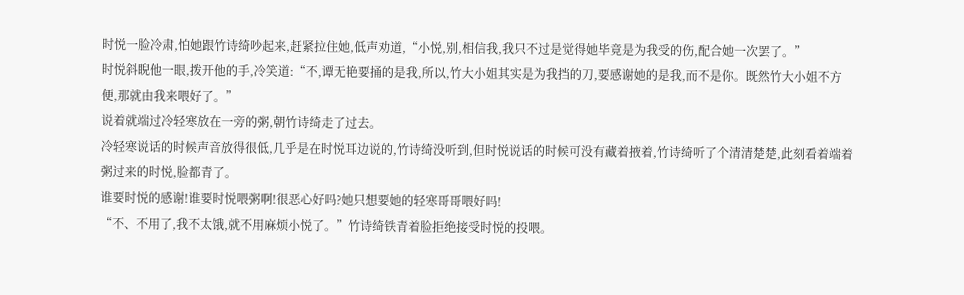时悦一脸冷肃,怕她跟竹诗绮吵起来,赶紧拉住她,低声劝道,“小悦,别,相信我,我只不过是觉得她毕竟是为我受的伤,配合她一次罢了。”
时悦斜睨他一眼,拨开他的手,冷笑道:“不,谭无艳要捅的是我,所以,竹大小姐其实是为我挡的刀,要感谢她的是我,而不是你。既然竹大小姐不方便,那就由我来喂好了。”
说着就端过冷轻寒放在一旁的粥,朝竹诗绮走了过去。
冷轻寒说话的时候声音放得很低,几乎是在时悦耳边说的,竹诗绮没听到,但时悦说话的时候可没有藏着掖着,竹诗绮听了个清清楚楚,此刻看着端着粥过来的时悦,脸都青了。
谁要时悦的感谢!谁要时悦喂粥啊!很恶心好吗?她只想要她的轻寒哥哥喂好吗!
“不、不用了,我不太饿,就不用麻烦小悦了。”竹诗绮铁青着脸拒绝接受时悦的投喂。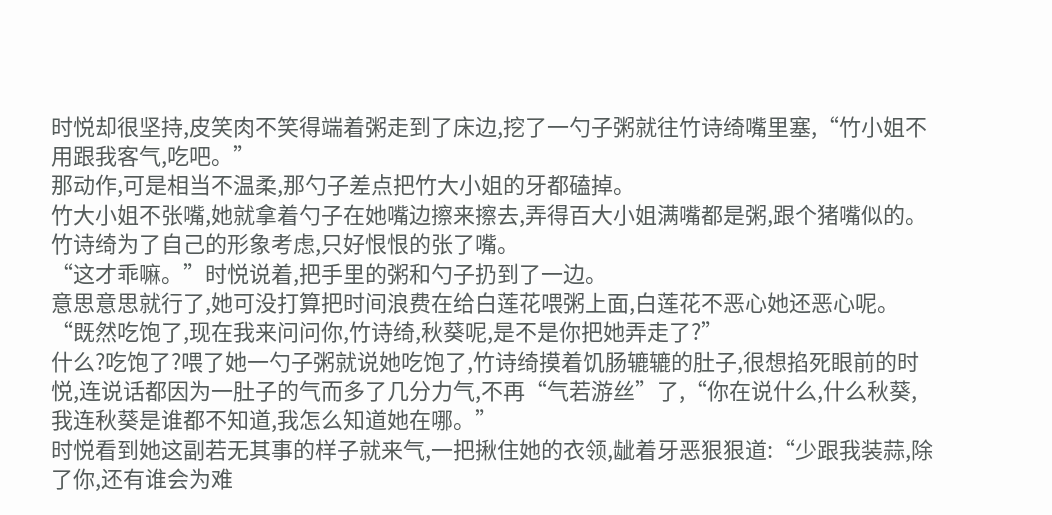时悦却很坚持,皮笑肉不笑得端着粥走到了床边,挖了一勺子粥就往竹诗绮嘴里塞,“竹小姐不用跟我客气,吃吧。”
那动作,可是相当不温柔,那勺子差点把竹大小姐的牙都磕掉。
竹大小姐不张嘴,她就拿着勺子在她嘴边擦来擦去,弄得百大小姐满嘴都是粥,跟个猪嘴似的。竹诗绮为了自己的形象考虑,只好恨恨的张了嘴。
“这才乖嘛。”时悦说着,把手里的粥和勺子扔到了一边。
意思意思就行了,她可没打算把时间浪费在给白莲花喂粥上面,白莲花不恶心她还恶心呢。
“既然吃饱了,现在我来问问你,竹诗绮,秋葵呢,是不是你把她弄走了?”
什么?吃饱了?喂了她一勺子粥就说她吃饱了,竹诗绮摸着饥肠辘辘的肚子,很想掐死眼前的时悦,连说话都因为一肚子的气而多了几分力气,不再“气若游丝”了,“你在说什么,什么秋葵,我连秋葵是谁都不知道,我怎么知道她在哪。”
时悦看到她这副若无其事的样子就来气,一把揪住她的衣领,龇着牙恶狠狠道:“少跟我装蒜,除了你,还有谁会为难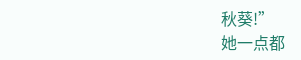秋葵!”
她一点都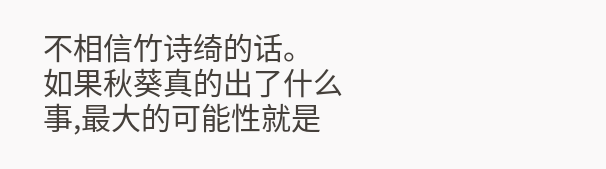不相信竹诗绮的话。
如果秋葵真的出了什么事,最大的可能性就是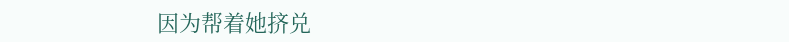因为帮着她挤兑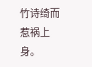竹诗绮而惹祸上身。